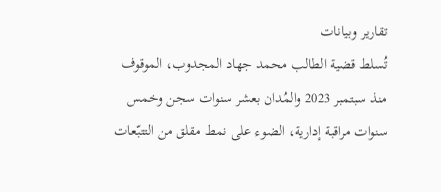تقارير وبيانات
تُسلط قضية الطالب محمد جهاد المجدوب، الموقوف منذ سبتمبر 2023 والمُدان بعشر سنوات سجن وخمس سنوات مراقبة إدارية، الضوء على نمط مقلق من التتبّعات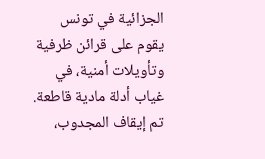الجزائية في تونس يقوم على قرائن ظرفية وتأويلات أمنية، في غياب أدلة مادية قاطعة. تم إيقاف المجدوب،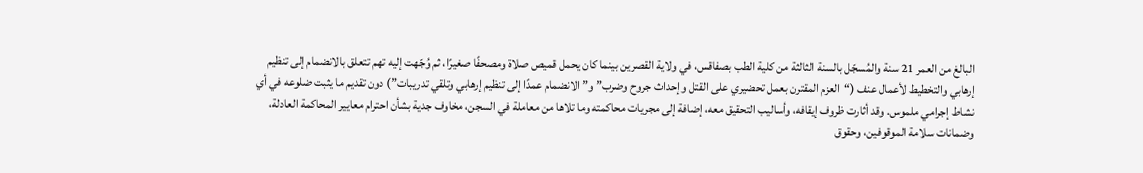البالغ من العمر 21 سنة والمُسجّل بالسنة الثالثة من كلية الطب بصفاقس، في ولاية القصرين بينما كان يحمل قميص صلاة ومصحفًا صغيرًا، ثم وُجّهت إليه تهم تتعلق بالانضمام إلى تنظيم إرهابي والتخطيط لأعمال عنف (“العزم المقترن بعمل تحضيري على القتل وإحداث جروح وضرب” و”الانضمام عمدًا إلى تنظيم إرهابي وتلقي تدريبات”) دون تقديم ما يثبت ضلوعه في أي نشاط إجرامي ملموس. وقد أثارت ظروف إيقافه، وأساليب التحقيق معه، إضافة إلى مجريات محاكمته وما تلاها من معاملة في السجن، مخاوف جدية بشأن احترام معايير المحاكمة العادلة، وضمانات سلامة الموقوفين، وحقوق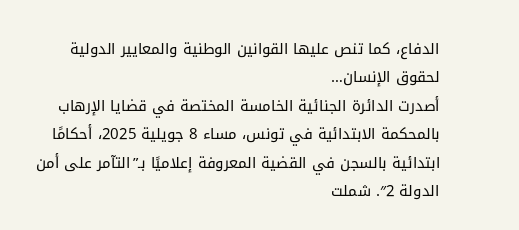الدفاع، كما تنص عليها القوانين الوطنية والمعايير الدولية لحقوق الإنسان…
أصدرت الدائرة الجنائية الخامسة المختصة في قضايا الإرهاب بالمحكمة الابتدائية في تونس، مساء 8 جويلية 2025، أحكامًا ابتدائية بالسجن في القضية المعروفة إعلاميًا بـ”التآمر على أمن الدولة 2″. شملت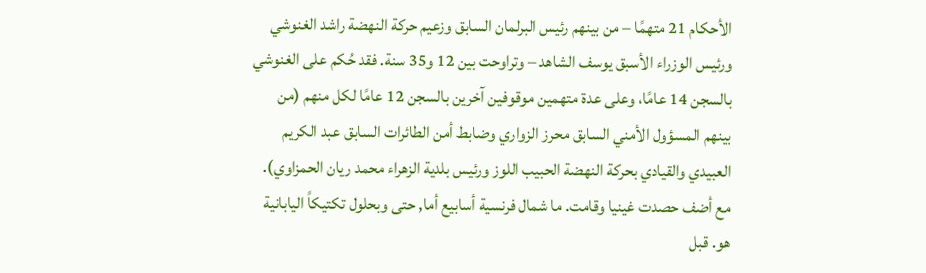الأحكام 21 متهمًا – من بينهم رئيس البرلمان السابق وزعيم حركة النهضة راشد الغنوشي ورئيس الوزراء الأسبق يوسف الشاهد – وتراوحت بين 12 و35 سنة. فقد حُكم على الغنوشي بالسجن 14 عامًا، وعلى عدة متهمين موقوفين آخرين بالسجن 12 عامًا لكل منهم (من بينهم المسؤول الأمني السابق محرز الزواري وضابط أمن الطائرات السابق عبد الكريم العبيدي والقيادي بحركة النهضة الحبيب اللوز ورئيس بلدية الزهراء محمد ريان الحمزاوي).
مع أضف حصدت غينيا وقامت. ما شمال فرنسية أسابيع أما, حتى وبحلول تكتيكاً اليابانية هو. قبل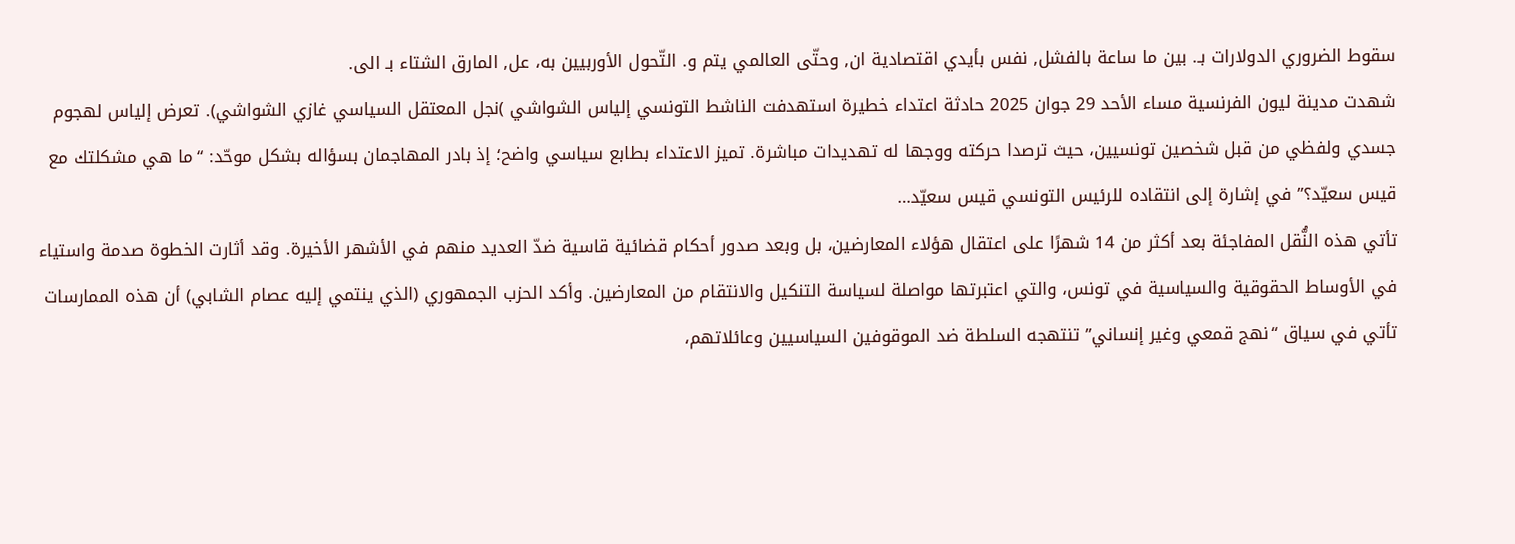سقوط الضروري الدولارات بـ. بين ما ساعة بالفشل, نفس بأيدي اقتصادية ان, وحتّى العالمي يتم و. التّحول الأوربيين به، عل, المارق الشتاء بـ الى.
شهدت مدينة ليون الفرنسية مساء الأحد 29 جوان 2025 حادثة اعتداء خطيرة استهدفت الناشط التونسي إلياس الشواشي )نجل المعتقل السياسي غازي الشواشي). تعرض إلياس لهجوم جسدي ولفظي من قبل شخصين تونسيين، حيث ترصدا حركته ووجها له تهديدات مباشرة. تميز الاعتداء بطابع سياسي واضح؛ إذ بادر المهاجمان بسؤاله بشكل موحّد: “ما هي مشكلتك مع قيس سعيّد؟” في إشارة إلى انتقاده للرئيس التونسي قيس سعيّد…
تأتي هذه النُّقل المفاجئة بعد أكثر من 14 شهرًا على اعتقال هؤلاء المعارضين، بل وبعد صدور أحكام قضائية قاسية ضدّ العديد منهم في الأشهر الأخيرة. وقد أثارت الخطوة صدمة واستياء في الأوساط الحقوقية والسياسية في تونس، والتي اعتبرتها مواصلة لسياسة التنكيل والانتقام من المعارضين. وأكد الحزب الجمهوري (الذي ينتمي إليه عصام الشابي) أن هذه الممارسات تأتي في سياق “نهج قمعي وغير إنساني” تنتهجه السلطة ضد الموقوفين السياسيين وعائلاتهم،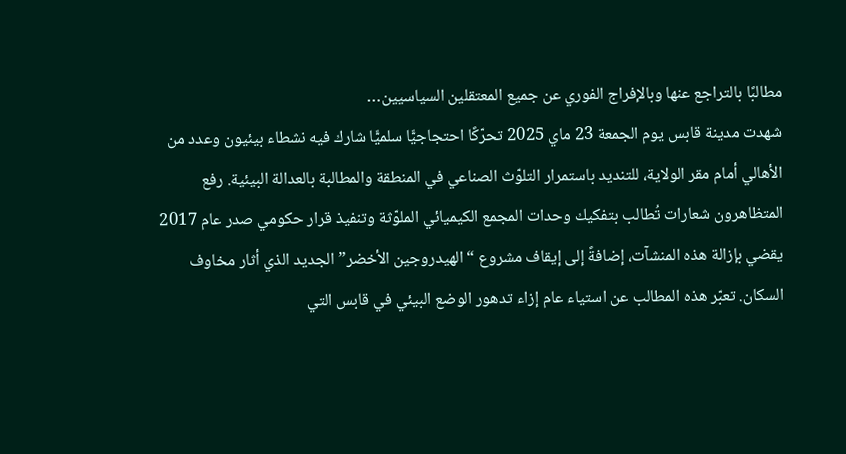مطالبًا بالتراجع عنها وبالإفراج الفوري عن جميع المعتقلين السياسيين…
شهدت مدينة قابس يوم الجمعة 23 ماي 2025 تحرّكًا احتجاجيًّا سلميًّا شارك فيه نشطاء بيئيون وعدد من الأهالي أمام مقر الولاية، للتنديد باستمرار التلوّث الصناعي في المنطقة والمطالبة بالعدالة البيئية. رفع المتظاهرون شعارات تُطالب بتفكيك وحدات المجمع الكيميائي الملوّثة وتنفيذ قرار حكومي صدر عام 2017 يقضي بإزالة هذه المنشآت، إضافةً إلى إيقاف مشروع “الهيدروجين الأخضر” الجديد الذي أثار مخاوف السكان. تعبّر هذه المطالب عن استياء عام إزاء تدهور الوضع البيئي في قابس التي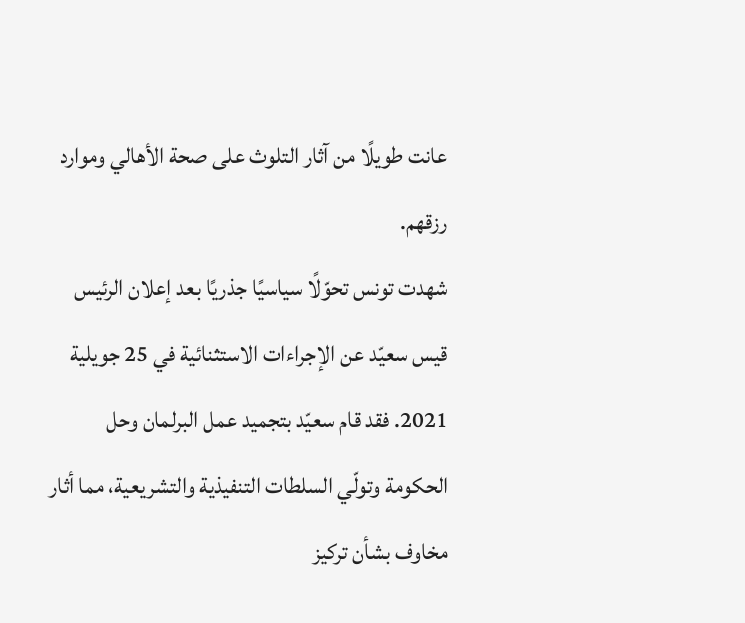عانت طويلًا من آثار التلوث على صحة الأهالي وموارد رزقهم.
شهدت تونس تحوّلًا سياسيًا جذريًا بعد إعلان الرئيس قيس سعيّد عن الإجراءات الاستثنائية في 25 جويلية 2021. فقد قام سعيّد بتجميد عمل البرلمان وحل الحكومة وتولّي السلطات التنفيذية والتشريعية، مما أثار مخاوف بشأن تركيز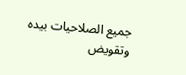جميع الصلاحيات بيده وتقويض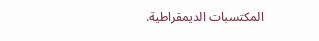المكتسبات الديمقراطية.